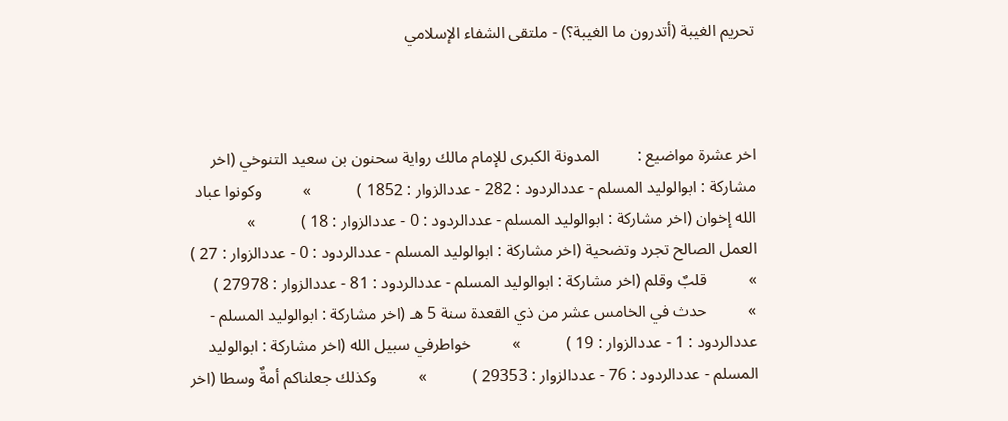تحريم الغيبة (أتدرون ما الغيبة؟) - ملتقى الشفاء الإسلامي



اخر عشرة مواضيع :         المدونة الكبرى للإمام مالك رواية سحنون بن سعيد التنوخي (اخر مشاركة : ابوالوليد المسلم - عددالردود : 282 - عددالزوار : 1852 )           »          وكونوا عباد الله إخوان (اخر مشاركة : ابوالوليد المسلم - عددالردود : 0 - عددالزوار : 18 )           »          العمل الصالح تجرد وتضحية (اخر مشاركة : ابوالوليد المسلم - عددالردود : 0 - عددالزوار : 27 )           »          قلبٌ وقلم (اخر مشاركة : ابوالوليد المسلم - عددالردود : 81 - عددالزوار : 27978 )           »          حدث في الخامس عشر من ذي القعدة سنة 5 هـ (اخر مشاركة : ابوالوليد المسلم - عددالردود : 1 - عددالزوار : 19 )           »          خواطرفي سبيل الله (اخر مشاركة : ابوالوليد المسلم - عددالردود : 76 - عددالزوار : 29353 )           »          وكذلك جعلناكم أمةٌ وسطا (اخر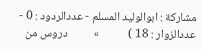مشاركة : ابوالوليد المسلم - عددالردود : 0 - عددالزوار : 18 )           »          دروس من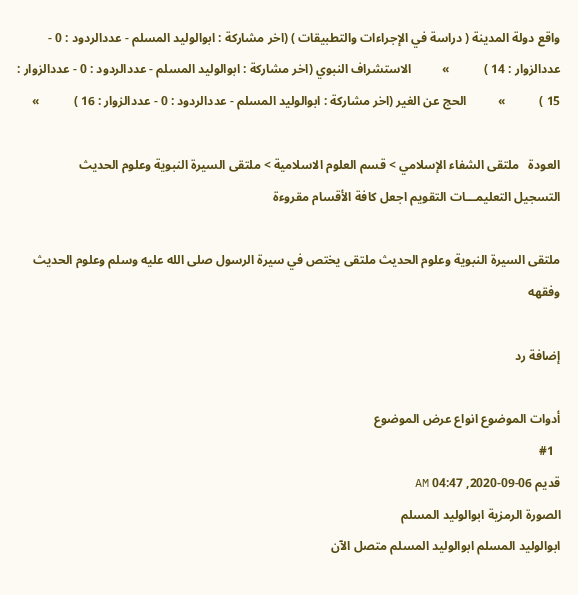واقع دولة المدينة ( دراسة في الإجراءات والتطبيقات ) (اخر مشاركة : ابوالوليد المسلم - عددالردود : 0 - عددالزوار : 14 )           »          الاستشراف النبوي (اخر مشاركة : ابوالوليد المسلم - عددالردود : 0 - عددالزوار : 15 )           »          الحج عن الغير (اخر مشاركة : ابوالوليد المسلم - عددالردود : 0 - عددالزوار : 16 )           »

العودة   ملتقى الشفاء الإسلامي > قسم العلوم الاسلامية > ملتقى السيرة النبوية وعلوم الحديث
التسجيل التعليمـــات التقويم اجعل كافة الأقسام مقروءة

ملتقى السيرة النبوية وعلوم الحديث ملتقى يختص في سيرة الرسول صلى الله عليه وسلم وعلوم الحديث وفقهه

إضافة رد

أدوات الموضوع انواع عرض الموضوع
  #1
قديم 06-09-2020, 04:47 AM
الصورة الرمزية ابوالوليد المسلم
ابوالوليد المسلم ابوالوليد المسلم متصل الآن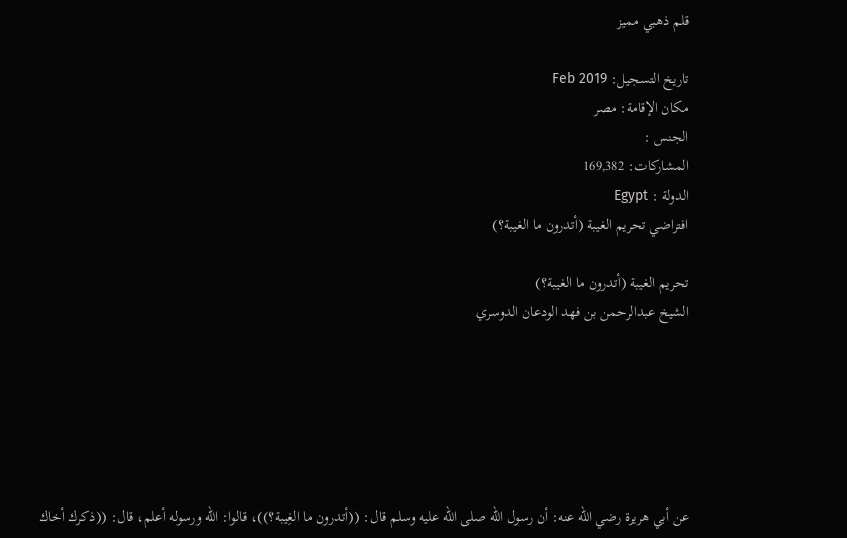قلم ذهبي مميز

تاريخ التسجيل: Feb 2019
مكان الإقامة: مصر
الجنس :
المشاركات: 169,382
الدولة : Egypt
افتراضي تحريم الغيبة (أتدرون ما الغيبة؟)

تحريم الغيبة (أتدرون ما الغيبة؟)
الشيخ عبدالرحمن بن فهد الودعان الدوسري






عن أبي هريرة رضي الله عنه: أن رسول الله صلى الله عليه وسلم قال: ((أتدرون ما الغِيبة؟))، قالوا: الله ورسوله أعلم، قال: ((ذكرك أخاك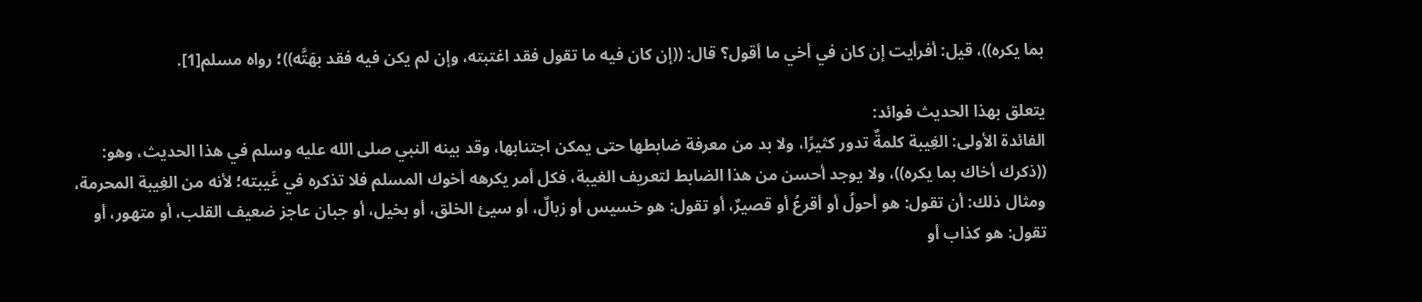بما يكره))، قيل: أفرأيت إن كان في أخي ما أقول؟ قال: ((إن كان فيه ما تقول فقد اغتبته، وإن لم يكن فيه فقد بهَتَّه))؛ رواه مسلم[1].

يتعلق بهذا الحديث فوائد:
الفائدة الأولى: الغِيبة كلمةٌ تدور كثيرًا، ولا بد من معرفة ضابطها حتى يمكن اجتنابها، وقد بينه النبي صلى الله عليه وسلم في هذا الحديث، وهو: ((ذكرك أخاك بما يكره))، ولا يوجد أحسن من هذا الضابط لتعريف الغيبة، فكل أمر يكرهه أخوك المسلم فلا تذكره في غَيبته؛ لأنه من الغِيبة المحرمة، ومثال ذلك: أن تقول: هو أحولُ أو أقرعُ أو قصيرٌ، أو تقول: هو خسيس أو زبالٌ، أو سيئ الخلق، أو بخيل، أو جبان عاجز ضعيف القلب، أو متهور، أو تقول: هو كذاب أو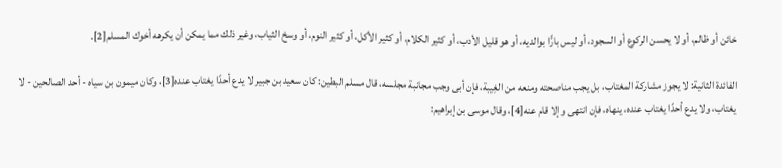خائن أو ظالم، أو لا يحسن الركوع أو السجود، أو ليس بارًّا بوالديه، أو هو قليل الأدب، أو كثير الكلام، أو كثير الأكل، أو كثير النوم، أو وسخ الثياب، وغير ذلك مما يمكن أن يكرهه أخوك المسلم[2].

الفائدة الثانية: لا يجوز مشاركة المغتاب، بل يجب مناصحته ومنعه من الغِيبة، فإن أبى وجب مجانبة مجلسه، قال مسلم البطين: كان سعيد بن جبير لا يدع أحدًا يغتاب عنده[3]، وكان ميمون بن سياه - أحد الصالحين - لا يغتاب، ولا يدع أحدًا يغتاب عنده، ينهاه، فإن انتهى وإلا قام عنه[4]، وقال موسى بن إبراهيم: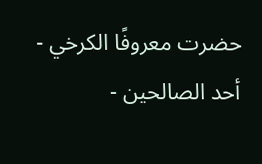حضرت معروفًا الكرخي - أحد الصالحين -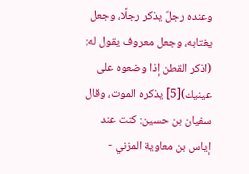وعنده رجلٌ يذكر رجلًا، وجعل يغتابه، وجعل معروف يقول له: (اذكر القطن إذا وضعوه على عينيك)[5] يذكره الموت، وقال سفيان بن حسين: كنت عند إياس بن معاوية المزني -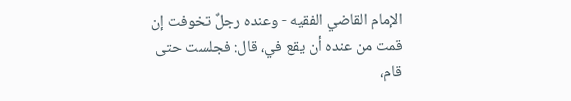الإمام القاضي الفقيه - وعنده رجلٌ تخوفت إن قمت من عنده أن يقع في، قال: فجلست حتى قام،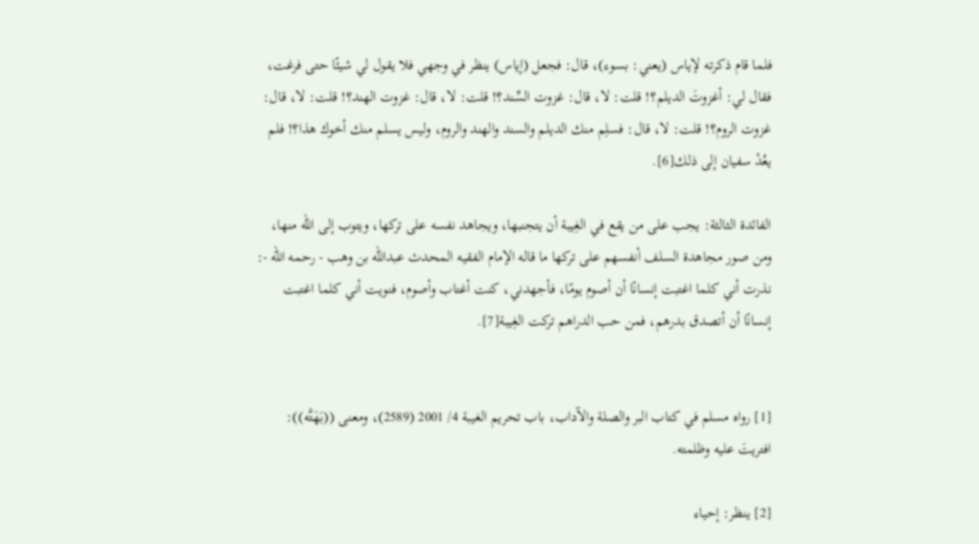فلما قام ذكرته لإياس (يعني: بسوء)، قال: فجعل (إياس) ينظر في وجهي فلا يقول لي شيئًا حتى فرغت، فقال لي: أغزوتَ الديلم؟! قلت: لا، قال: غزوت السِّند؟! قلت: لا، قال: غزوت الهند؟! قلت: لا، قال: غزوت الروم؟! قلت: لا، قال: فسلِم منك الديلم والسند والهند والروم، وليس يسلم منك أخوك هذا؟! فلم يعُدْ سفيان إلى ذلك[6].

الفائدة الثالثة: يجب على من يقع في الغِيبة أن يتجنبها، ويجاهد نفسه على تركها، ويتوب إلى الله منها، ومن صور مجاهدة السلف أنفسهم على تركها ما قاله الإمام الفقيه المحدث عبدالله بن وهب - رحمه الله -: نذرت أني كلما اغتبت إنسانًا أن أصوم يومًا، فأجهدني، كنت أغتاب وأصوم، فنويت أني كلما اغتبت إنسانًا أن أتصدق بدرهم، فمن حب الدراهم تركت الغِيبة[7].


[1] رواه مسلم في كتاب البر والصلة والآداب، باب تحريم الغيبة 4/ 2001 (2589)، ومعنى ((بَهَتَّه)): افتريتَ عليه وظلمته.

[2] ينظر: إحياء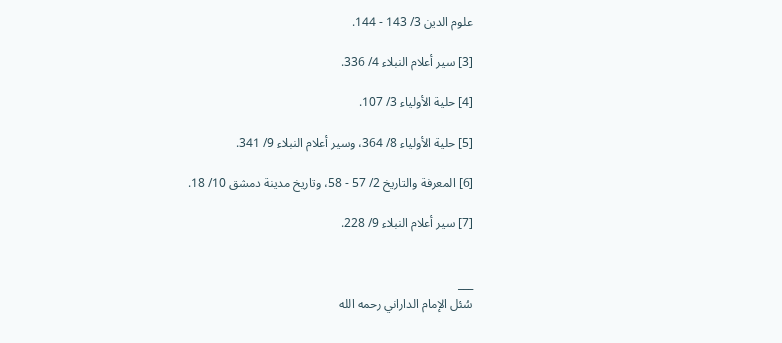علوم الدين 3/ 143 - 144.

[3] سير أعلام النبلاء 4/ 336.

[4] حلية الأولياء 3/ 107.

[5] حلية الأولياء 8/ 364، وسير أعلام النبلاء 9/ 341.

[6] المعرفة والتاريخ 2/ 57 - 58، وتاريخ مدينة دمشق 10/ 18.

[7] سير أعلام النبلاء 9/ 228.


___
سُئل الإمام الداراني رحمه الله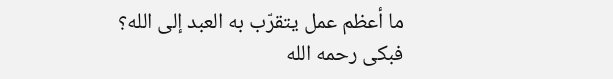ما أعظم عمل يتقرّب به العبد إلى الله؟
فبكى رحمه الله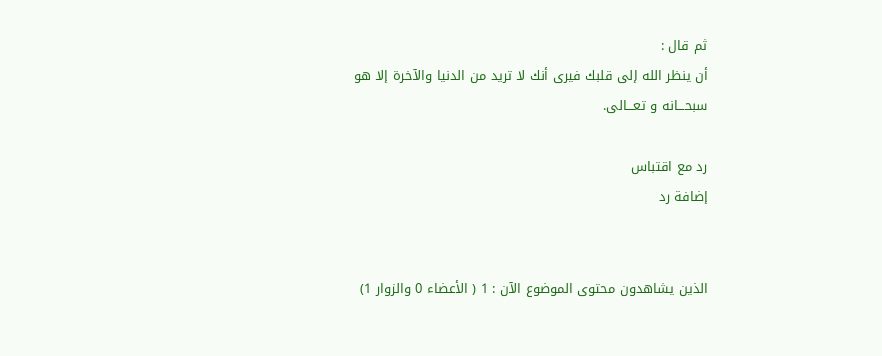ثم قال :
أن ينظر الله إلى قلبك فيرى أنك لا تريد من الدنيا والآخرة إلا هو
سبحـــانه و تعـــالى.

رد مع اقتباس
إضافة رد


الذين يشاهدون محتوى الموضوع الآن : 1 ( الأعضاء 0 والزوار 1)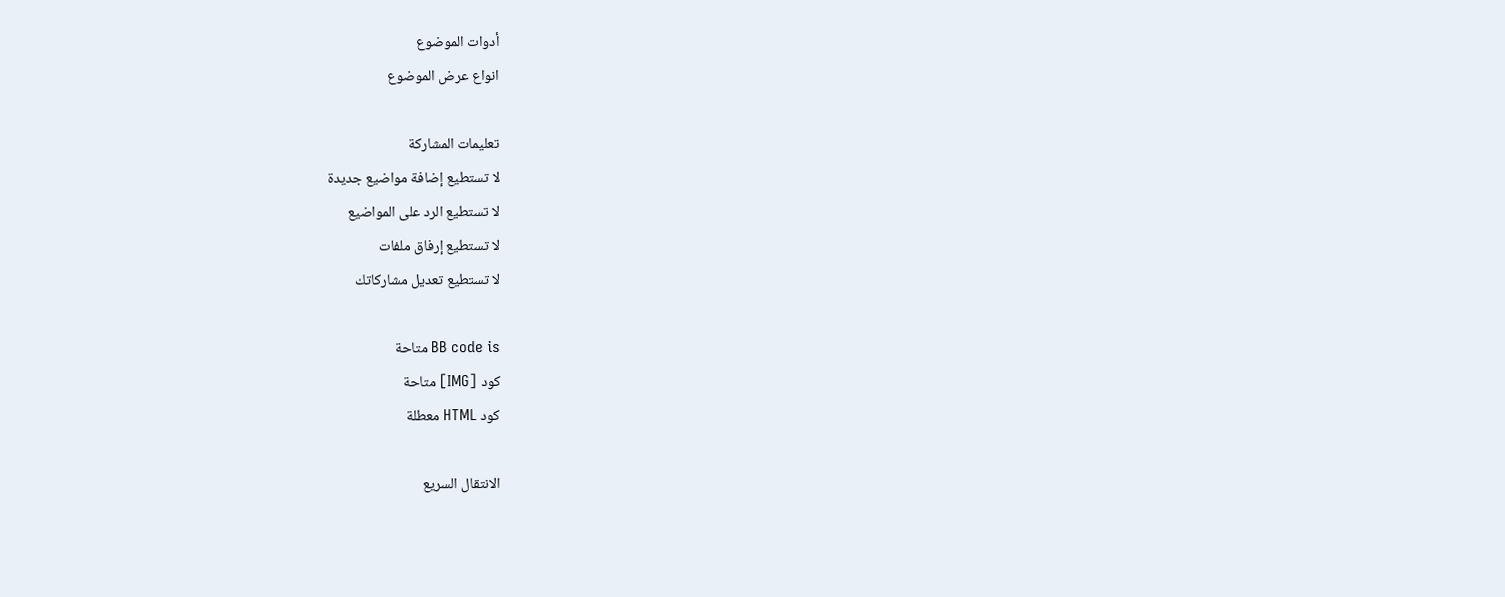أدوات الموضوع
انواع عرض الموضوع

تعليمات المشاركة
لا تستطيع إضافة مواضيع جديدة
لا تستطيع الرد على المواضيع
لا تستطيع إرفاق ملفات
لا تستطيع تعديل مشاركاتك

BB code is متاحة
كود [IMG] متاحة
كود HTML معطلة

الانتقال السريع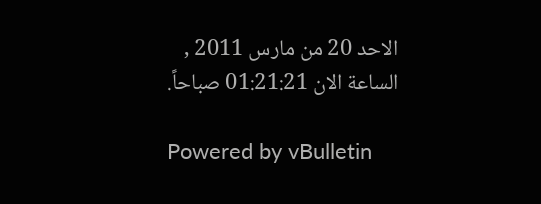الاحد 20 من مارس 2011 , الساعة الان 01:21:21 صباحاً.

Powered by vBulletin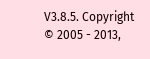V3.8.5. Copyright © 2005 - 2013,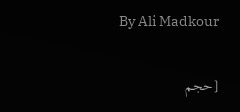By Ali Madkour

[حجم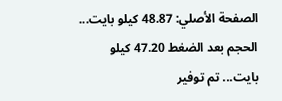الصفحة الأصلي: 48.87 كيلو بايت... الحجم بعد الضغط 47.20 كيلو بايت... تم توفير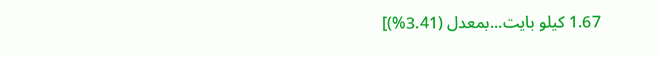1.67 كيلو بايت...بمعدل (3.41%)]